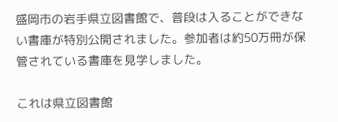盛岡市の岩手県立図書館で、普段は入ることができない書庫が特別公開されました。参加者は約50万冊が保管されている書庫を見学しました。

これは県立図書館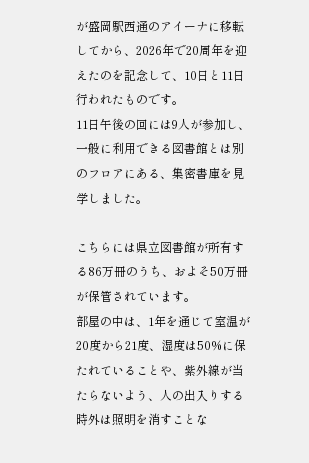が盛岡駅西通のアイーナに移転してから、2026年で20周年を迎えたのを記念して、10日と11日行われたものです。
11日午後の回には9人が参加し、一般に利用できる図書館とは別のフロアにある、集密書庫を見学しました。

こちらには県立図書館が所有する86万冊のうち、およそ50万冊が保管されています。
部屋の中は、1年を通じて室温が20度から21度、湿度は50%に保たれていることや、紫外線が当たらないよう、人の出入りする時外は照明を消すことな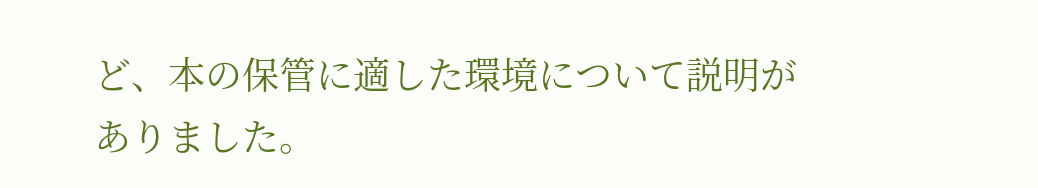ど、本の保管に適した環境について説明がありました。